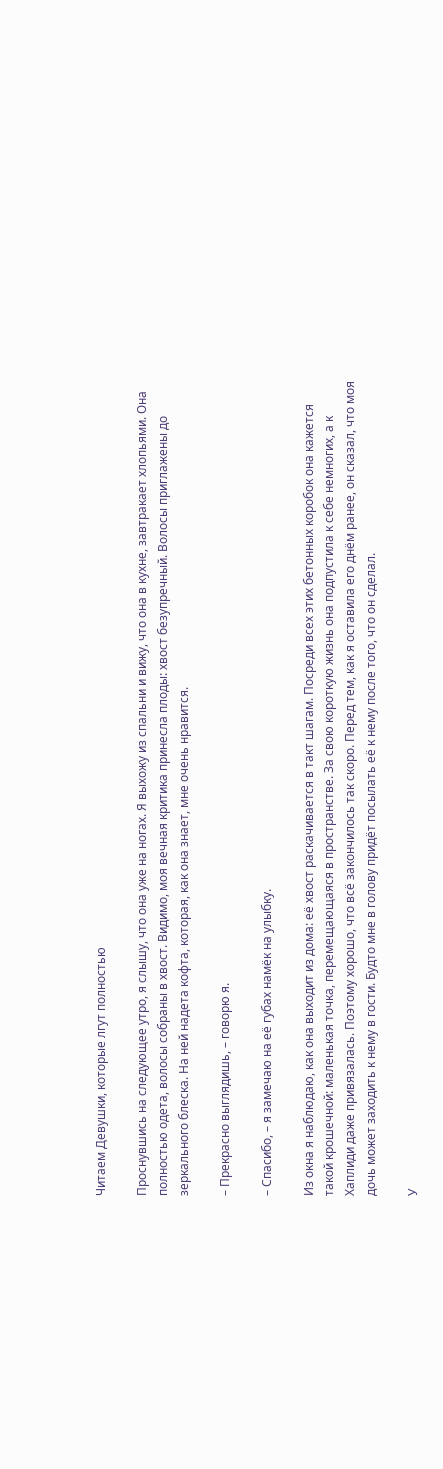Читаем Девушки, которые лгут полностью

Проснувшись на следующее утро, я слышу, что она уже на ногах. Я выхожу из спальни и вижу, что она в кухне, завтракает хлопьями. Она полностью одета, волосы собраны в хвост. Видимо, моя вечная критика принесла плоды: хвост безупречный. Волосы приглажены до зеркального блеска. На ней надета кофта, которая, как она знает, мне очень нравится.

– Прекрасно выглядишь, – говорю я.

– Спасибо, – я замечаю на её губах намёк на улыбку.

Из окна я наблюдаю, как она выходит из дома: её хвост раскачивается в такт шагам. Посреди всех этих бетонных коробок она кажется такой крошечной: маленькая точка, перемещающаяся в пространстве. За свою короткую жизнь она подпустила к себе немногих, а к Хаплиди даже привязалась. Поэтому хорошо, что всё закончилось так скоро. Перед тем, как я оставила его днём ранее, он сказал, что моя дочь может заходить к нему в гости. Будто мне в голову придёт посылать её к нему после того, что он сделал.

У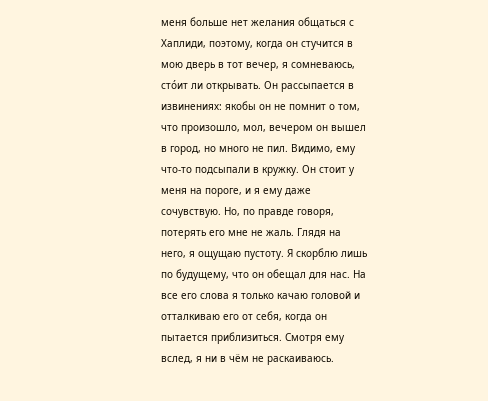меня больше нет желания общаться с Хаплиди, поэтому, когда он стучится в мою дверь в тот вечер, я сомневаюсь, стóит ли открывать. Он рассыпается в извинениях: якобы он не помнит о том, что произошло, мол, вечером он вышел в город, но много не пил. Видимо, ему что-то подсыпали в кружку. Он стоит у меня на пороге, и я ему даже сочувствую. Но, по правде говоря, потерять его мне не жаль. Глядя на него, я ощущаю пустоту. Я скорблю лишь по будущему, что он обещал для нас. На все его слова я только качаю головой и отталкиваю его от себя, когда он пытается приблизиться. Смотря ему вслед, я ни в чём не раскаиваюсь.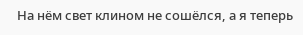На нём свет клином не сошёлся, а я теперь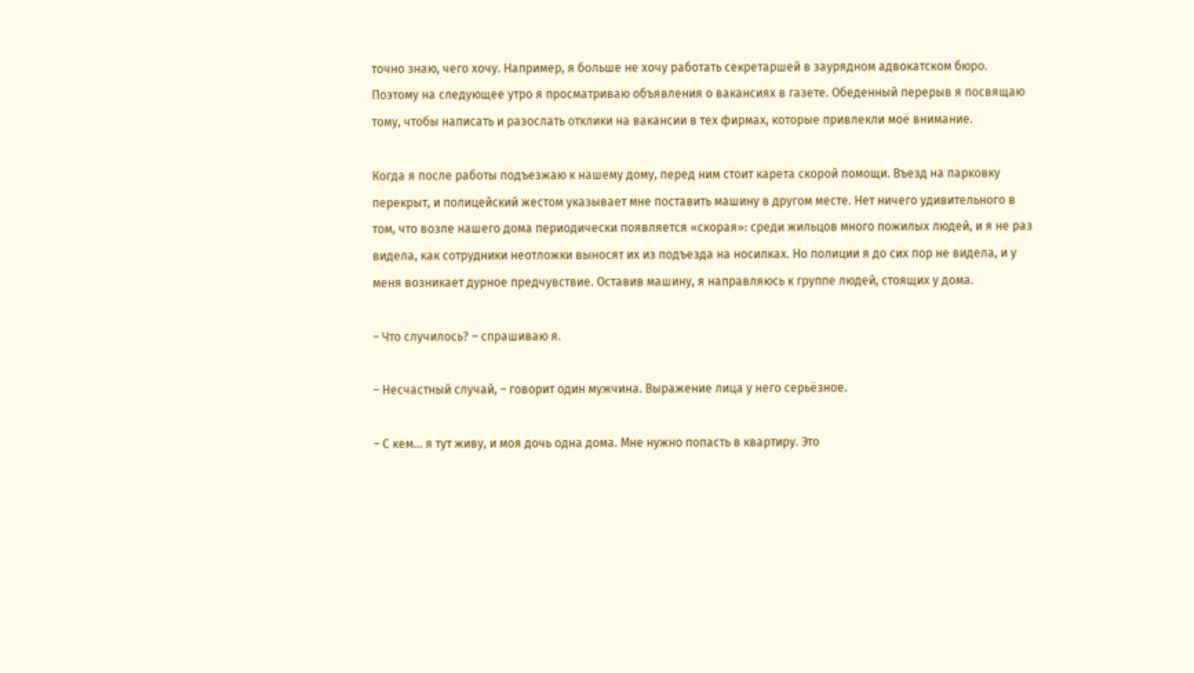точно знаю, чего хочу. Например, я больше не хочу работать секретаршей в заурядном адвокатском бюро. Поэтому на следующее утро я просматриваю объявления о вакансиях в газете. Обеденный перерыв я посвящаю тому, чтобы написать и разослать отклики на вакансии в тех фирмах, которые привлекли моё внимание.

Когда я после работы подъезжаю к нашему дому, перед ним стоит карета скорой помощи. Въезд на парковку перекрыт, и полицейский жестом указывает мне поставить машину в другом месте. Нет ничего удивительного в том, что возле нашего дома периодически появляется «скорая»: среди жильцов много пожилых людей, и я не раз видела, как сотрудники неотложки выносят их из подъезда на носилках. Но полиции я до сих пор не видела, и у меня возникает дурное предчувствие. Оставив машину, я направляюсь к группе людей, стоящих у дома.

– Что случилось? – спрашиваю я.

– Несчастный случай, – говорит один мужчина. Выражение лица у него серьёзное.

– С кем… я тут живу, и моя дочь одна дома. Мне нужно попасть в квартиру. Это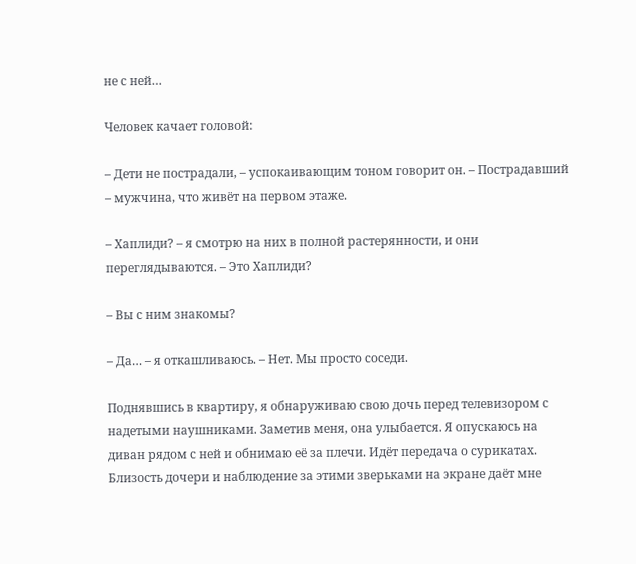не с ней…

Человек качает головой:

– Дети не пострадали, – успокаивающим тоном говорит он. – Пострадавший – мужчина, что живёт на первом этаже.

– Хаплиди? – я смотрю на них в полной растерянности, и они переглядываются. – Это Хаплиди?

– Вы с ним знакомы?

– Да… – я откашливаюсь. – Нет. Мы просто соседи.

Поднявшись в квартиру, я обнаруживаю свою дочь перед телевизором с надетыми наушниками. Заметив меня, она улыбается. Я опускаюсь на диван рядом с ней и обнимаю её за плечи. Идёт передача о сурикатах. Близость дочери и наблюдение за этими зверьками на экране даёт мне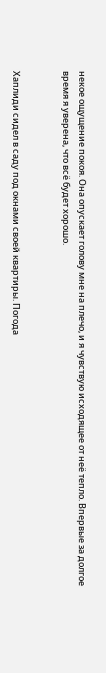некое ощущение покоя. Она опускает голову мне на плечо, и я чувствую исходящее от неё тепло. Впервые за долгое время я уверена, что всё будет хорошо.


Хаплиди сидел в саду под окнами своей квартиры. Погода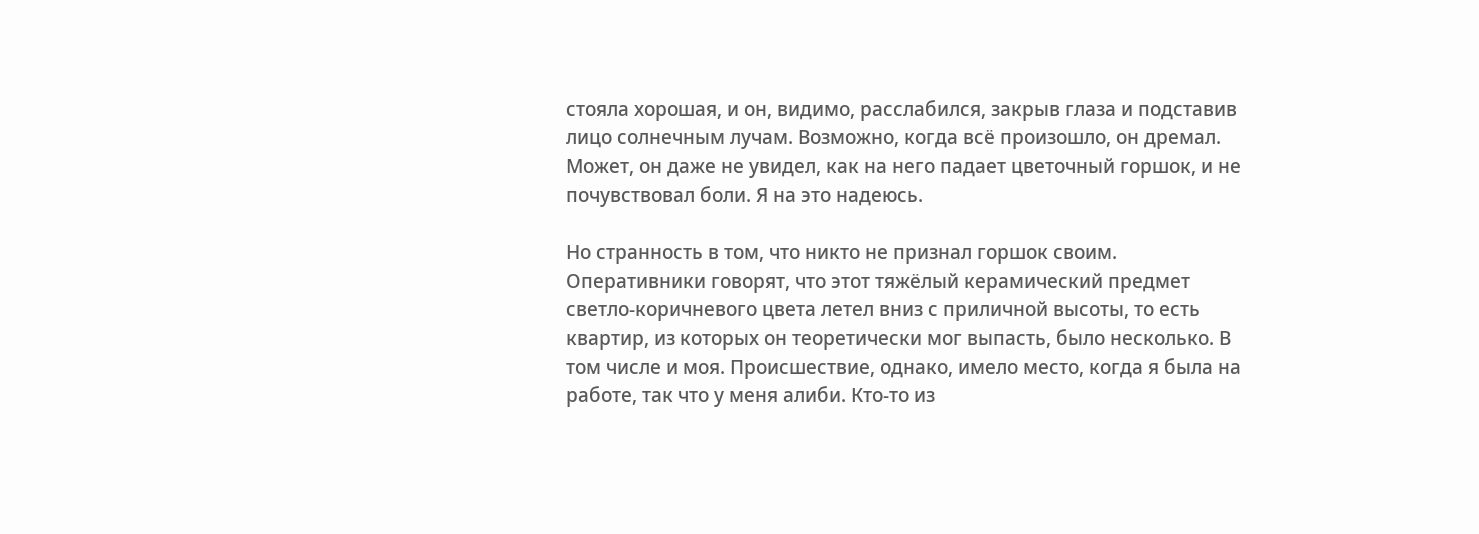стояла хорошая, и он, видимо, расслабился, закрыв глаза и подставив лицо солнечным лучам. Возможно, когда всё произошло, он дремал. Может, он даже не увидел, как на него падает цветочный горшок, и не почувствовал боли. Я на это надеюсь.

Но странность в том, что никто не признал горшок своим. Оперативники говорят, что этот тяжёлый керамический предмет светло-коричневого цвета летел вниз с приличной высоты, то есть квартир, из которых он теоретически мог выпасть, было несколько. В том числе и моя. Происшествие, однако, имело место, когда я была на работе, так что у меня алиби. Кто-то из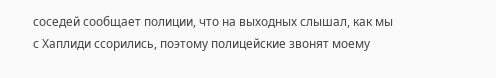соседей сообщает полиции, что на выходных слышал, как мы с Хаплиди ссорились, поэтому полицейские звонят моему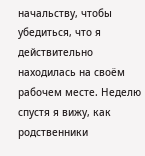начальству, чтобы убедиться, что я действительно находилась на своём рабочем месте. Неделю спустя я вижу, как родственники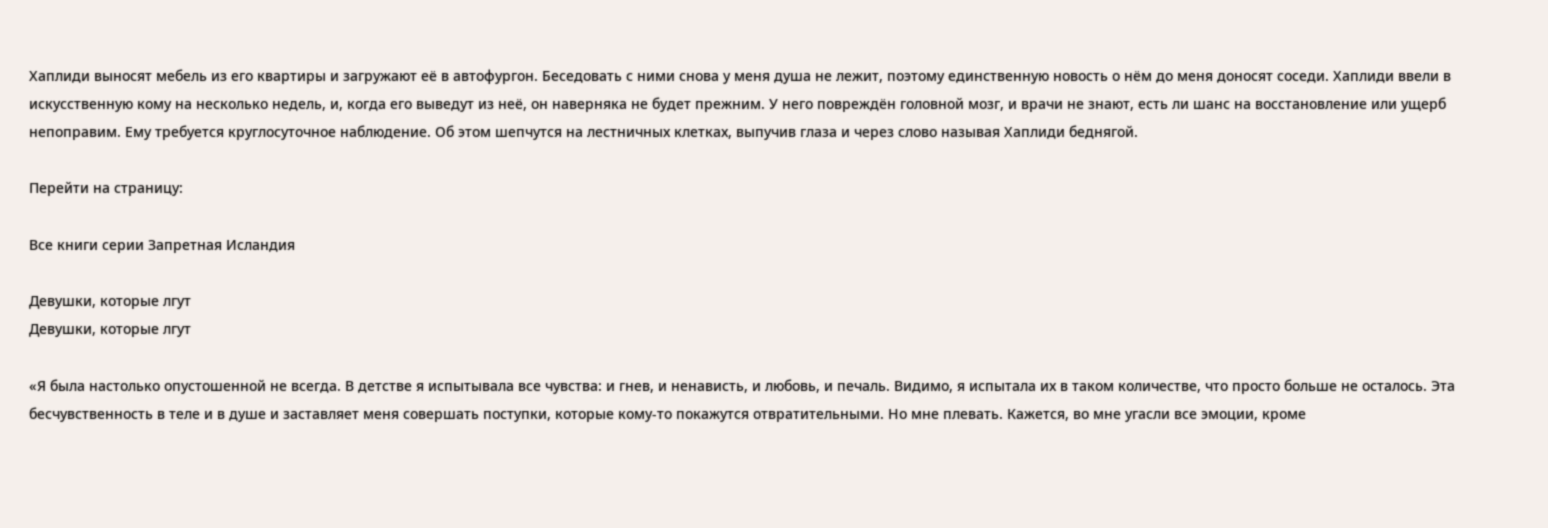Хаплиди выносят мебель из его квартиры и загружают её в автофургон. Беседовать с ними снова у меня душа не лежит, поэтому единственную новость о нём до меня доносят соседи. Хаплиди ввели в искусственную кому на несколько недель, и, когда его выведут из неё, он наверняка не будет прежним. У него повреждён головной мозг, и врачи не знают, есть ли шанс на восстановление или ущерб непоправим. Ему требуется круглосуточное наблюдение. Об этом шепчутся на лестничных клетках, выпучив глаза и через слово называя Хаплиди беднягой.

Перейти на страницу:

Все книги серии Запретная Исландия

Девушки, которые лгут
Девушки, которые лгут

«Я была настолько опустошенной не всегда. В детстве я испытывала все чувства: и гнев, и ненависть, и любовь, и печаль. Видимо, я испытала их в таком количестве, что просто больше не осталось. Эта бесчувственность в теле и в душе и заставляет меня совершать поступки, которые кому-то покажутся отвратительными. Но мне плевать. Кажется, во мне угасли все эмоции, кроме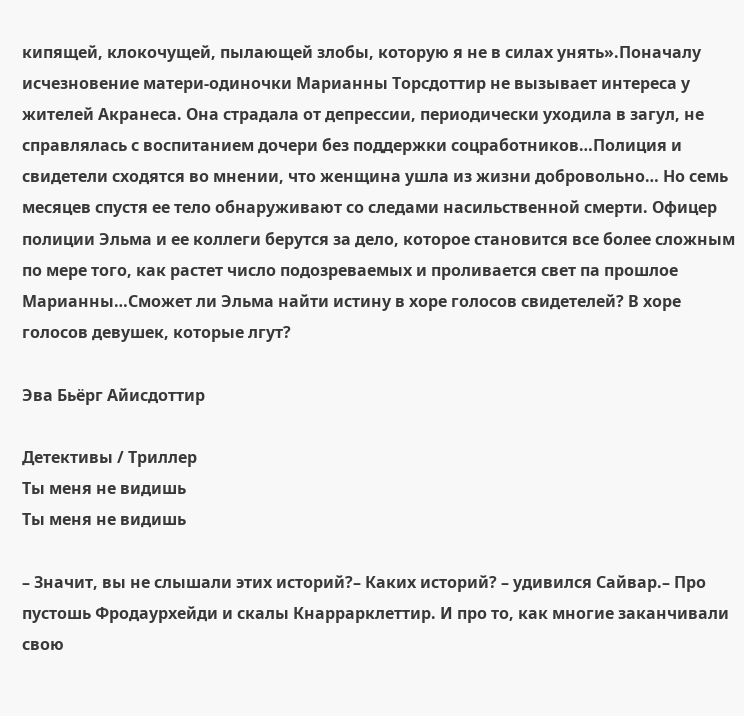кипящей, клокочущей, пылающей злобы, которую я не в силах унять».Поначалу исчезновение матери-одиночки Марианны Торсдоттир не вызывает интереса у жителей Акранеса. Она страдала от депрессии, периодически уходила в загул, не справлялась с воспитанием дочери без поддержки соцработников…Полиция и свидетели сходятся во мнении, что женщина ушла из жизни добровольно… Но семь месяцев спустя ее тело обнаруживают со следами насильственной смерти. Офицер полиции Эльма и ее коллеги берутся за дело, которое становится все более сложным по мере того, как растет число подозреваемых и проливается свет па прошлое Марианны…Сможет ли Эльма найти истину в хоре голосов свидетелей? В хоре голосов девушек, которые лгут?

Эва Бьёрг Айисдоттир

Детективы / Триллер
Ты меня не видишь
Ты меня не видишь

– Значит, вы не слышали этих историй?– Каких историй? – удивился Сайвар.– Про пустошь Фродаурхейди и скалы Кнаррарклеттир. И про то, как многие заканчивали свою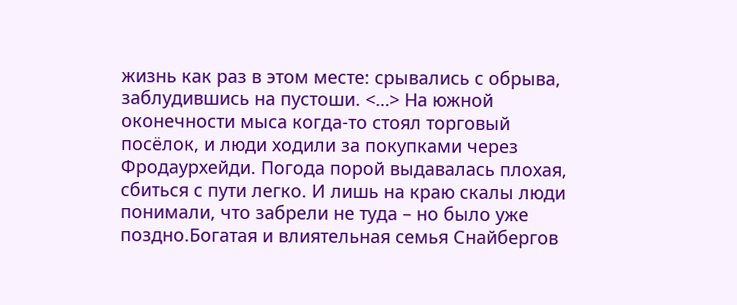жизнь как раз в этом месте: срывались с обрыва, заблудившись на пустоши. <…> На южной оконечности мыса когда-то стоял торговый посёлок, и люди ходили за покупками через Фродаурхейди. Погода порой выдавалась плохая, сбиться с пути легко. И лишь на краю скалы люди понимали, что забрели не туда – но было уже поздно.Богатая и влиятельная семья Снайбергов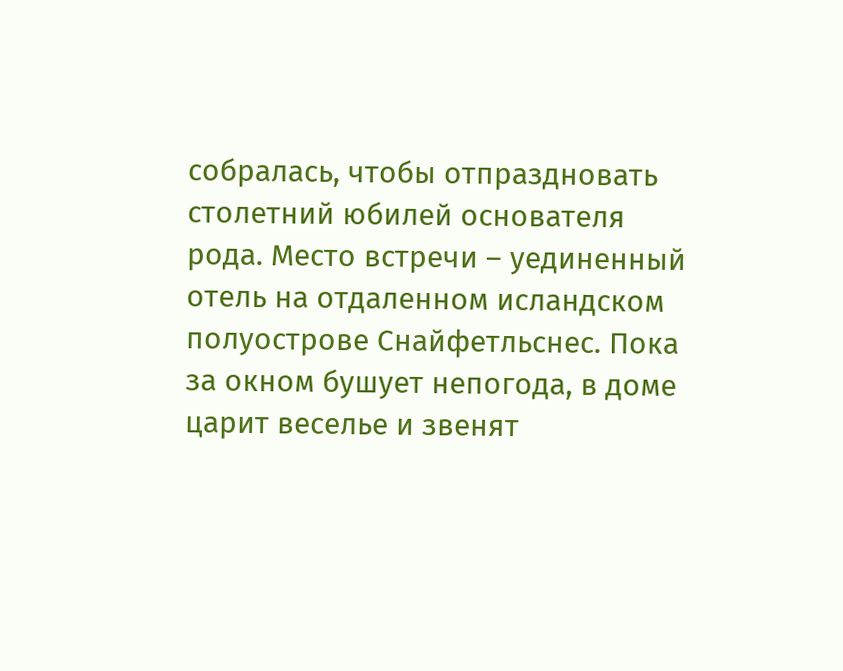собралась, чтобы отпраздновать столетний юбилей основателя рода. Место встречи – уединенный отель на отдаленном исландском полуострове Снайфетльснес. Пока за окном бушует непогода, в доме царит веселье и звенят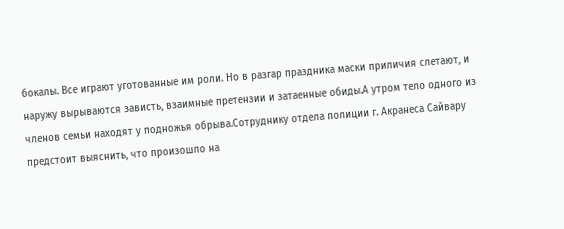бокалы. Все играют уготованные им роли. Но в разгар праздника маски приличия слетают, и наружу вырываются зависть, взаимные претензии и затаенные обиды.А утром тело одного из членов семьи находят у подножья обрыва.Сотруднику отдела полиции г. Акранеса Сайвару предстоит выяснить, что произошло на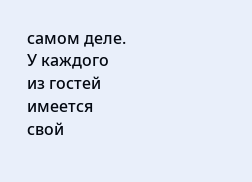самом деле. У каждого из гостей имеется свой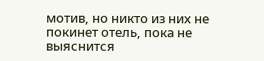мотив, но никто из них не покинет отель, пока не выяснится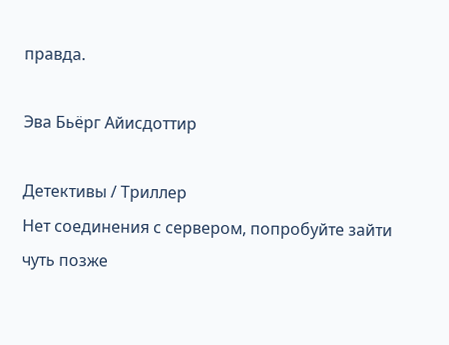правда.

Эва Бьёрг Айисдоттир

Детективы / Триллер
Нет соединения с сервером, попробуйте зайти чуть позже